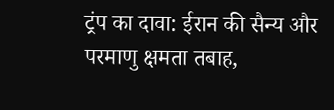ट्रंप का दावा: ईरान की सैन्य और परमाणु क्षमता तबाह,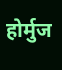होर्मुज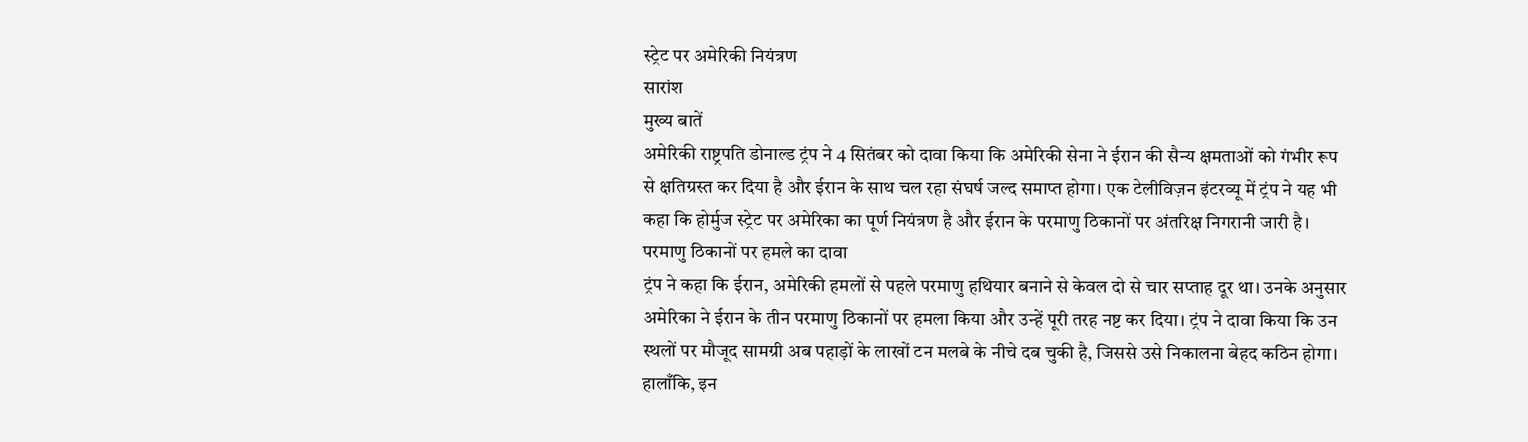स्ट्रेट पर अमेरिकी नियंत्रण
सारांश
मुख्य बातें
अमेरिकी राष्ट्रपति डोनाल्ड ट्रंप ने 4 सितंबर को दावा किया कि अमेरिकी सेना ने ईरान की सैन्य क्षमताओं को गंभीर रूप से क्षतिग्रस्त कर दिया है और ईरान के साथ चल रहा संघर्ष जल्द समाप्त होगा। एक टेलीविज़न इंटरव्यू में ट्रंप ने यह भी कहा कि होर्मुज स्ट्रेट पर अमेरिका का पूर्ण नियंत्रण है और ईरान के परमाणु ठिकानों पर अंतरिक्ष निगरानी जारी है।
परमाणु ठिकानों पर हमले का दावा
ट्रंप ने कहा कि ईरान, अमेरिकी हमलों से पहले परमाणु हथियार बनाने से केवल दो से चार सप्ताह दूर था। उनके अनुसार अमेरिका ने ईरान के तीन परमाणु ठिकानों पर हमला किया और उन्हें पूरी तरह नष्ट कर दिया। ट्रंप ने दावा किया कि उन स्थलों पर मौजूद सामग्री अब पहाड़ों के लाखों टन मलबे के नीचे दब चुकी है, जिससे उसे निकालना बेहद कठिन होगा। हालाँकि, इन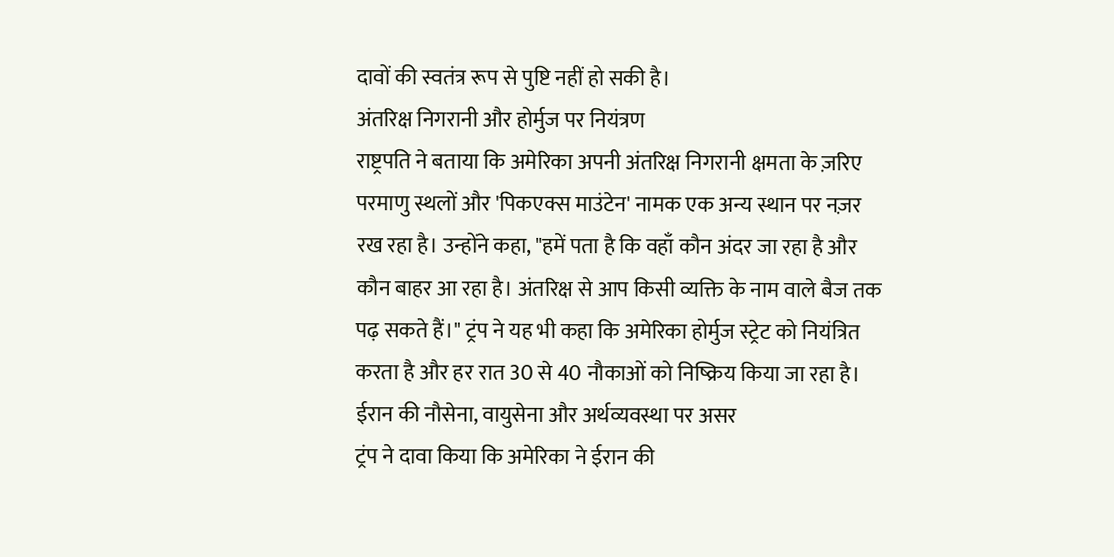दावों की स्वतंत्र रूप से पुष्टि नहीं हो सकी है।
अंतरिक्ष निगरानी और होर्मुज पर नियंत्रण
राष्ट्रपति ने बताया कि अमेरिका अपनी अंतरिक्ष निगरानी क्षमता के ज़रिए परमाणु स्थलों और 'पिकएक्स माउंटेन' नामक एक अन्य स्थान पर नज़र रख रहा है। उन्होंने कहा, "हमें पता है कि वहाँ कौन अंदर जा रहा है और कौन बाहर आ रहा है। अंतरिक्ष से आप किसी व्यक्ति के नाम वाले बैज तक पढ़ सकते हैं।" ट्रंप ने यह भी कहा कि अमेरिका होर्मुज स्ट्रेट को नियंत्रित करता है और हर रात 30 से 40 नौकाओं को निष्क्रिय किया जा रहा है।
ईरान की नौसेना, वायुसेना और अर्थव्यवस्था पर असर
ट्रंप ने दावा किया कि अमेरिका ने ईरान की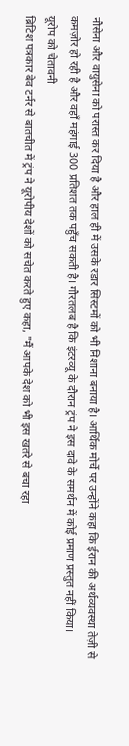नौसेना और वायुसेना को परास्त कर दिया है और हाल ही में उसके रडार सिस्टमों को भी निशाना बनाया है। आर्थिक मोर्चे पर उन्होंने कहा कि ईरान की अर्थव्यवस्था तेज़ी से कमज़ोर हो रही है और वहाँ महंगाई 300 प्रतिशत तक पहुँच सकती है। गौरतलब है कि इंटरव्यू के दौरान ट्रंप ने इस दावे के समर्थन में कोई प्रमाण प्रस्तुत नहीं किया।
यूरोप को चेतावनी
ब्रिटिश पत्रकार बेव टर्नर से बातचीत में ट्रंप ने यूरोपीय देशों को सचेत करते हुए कहा, "मैं आपके देश को भी इस खतरे से बचा रहा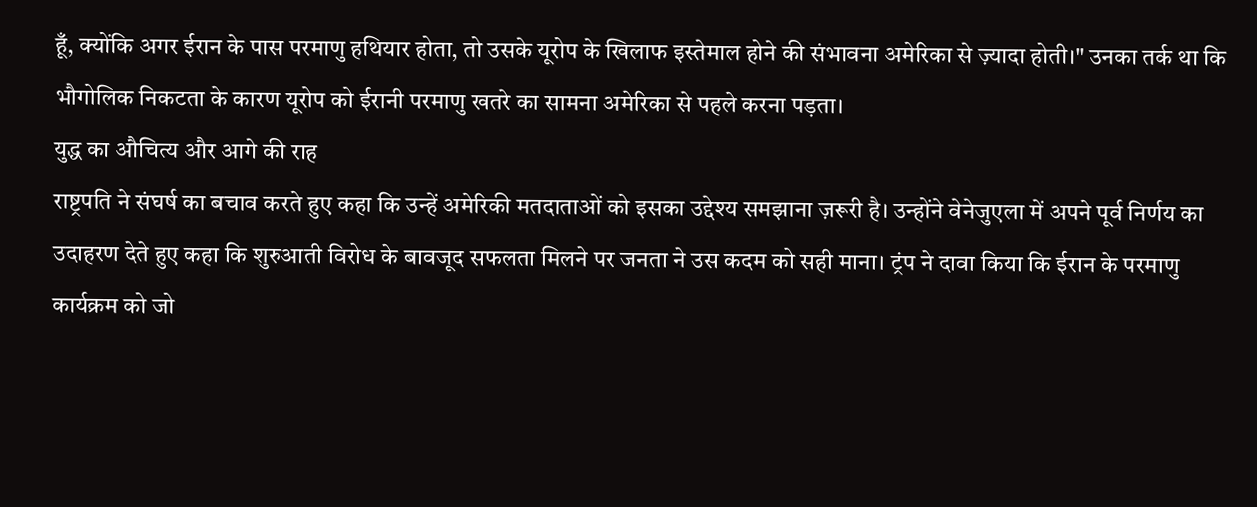हूँ, क्योंकि अगर ईरान के पास परमाणु हथियार होता, तो उसके यूरोप के खिलाफ इस्तेमाल होने की संभावना अमेरिका से ज़्यादा होती।" उनका तर्क था कि भौगोलिक निकटता के कारण यूरोप को ईरानी परमाणु खतरे का सामना अमेरिका से पहले करना पड़ता।
युद्ध का औचित्य और आगे की राह
राष्ट्रपति ने संघर्ष का बचाव करते हुए कहा कि उन्हें अमेरिकी मतदाताओं को इसका उद्देश्य समझाना ज़रूरी है। उन्होंने वेनेजुएला में अपने पूर्व निर्णय का उदाहरण देते हुए कहा कि शुरुआती विरोध के बावजूद सफलता मिलने पर जनता ने उस कदम को सही माना। ट्रंप ने दावा किया कि ईरान के परमाणु कार्यक्रम को जो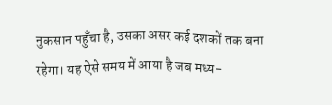नुकसान पहुँचा है, उसका असर कई दशकों तक बना रहेगा। यह ऐसे समय में आया है जब मध्य-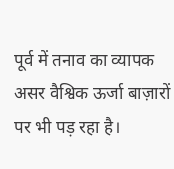पूर्व में तनाव का व्यापक असर वैश्विक ऊर्जा बाज़ारों पर भी पड़ रहा है।